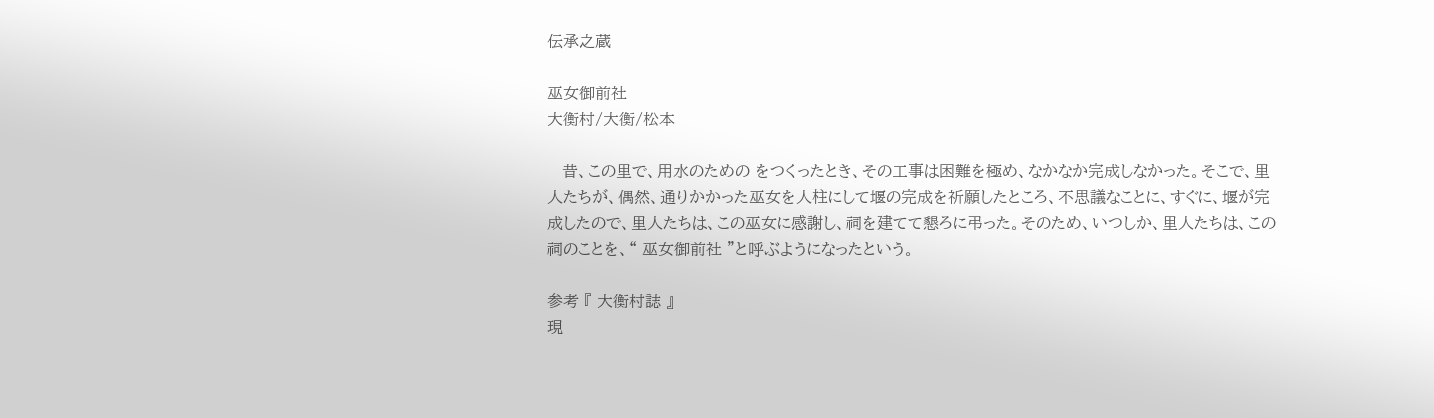伝承之蔵

巫女御前社
大衡村/大衡/松本

   昔、この里で、用水のための をつくったとき、その工事は困難を極め、なかなか完成しなかった。そこで、里人たちが、偶然、通りかかった巫女を人柱にして堰の完成を祈願したところ、不思議なことに、すぐに、堰が完成したので、里人たちは、この巫女に感謝し、祠を建てて懇ろに弔った。そのため、いつしか、里人たちは、この祠のことを、“ 巫女御前社 ”と呼ぶようになったという。

参考 『 大衡村誌 』
現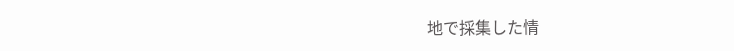地で採集した情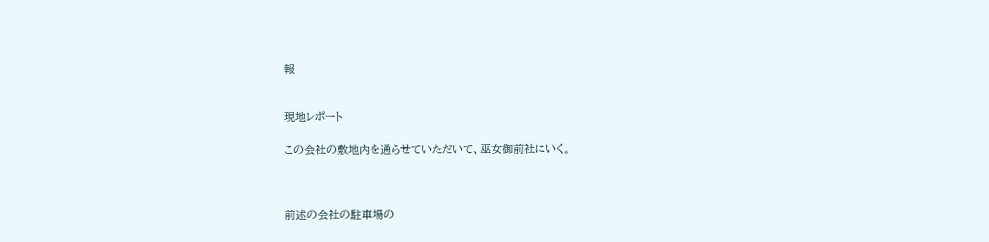報


現地レポート

この会社の敷地内を通らせていただいて、巫女御前社にいく。



前述の会社の駐車場の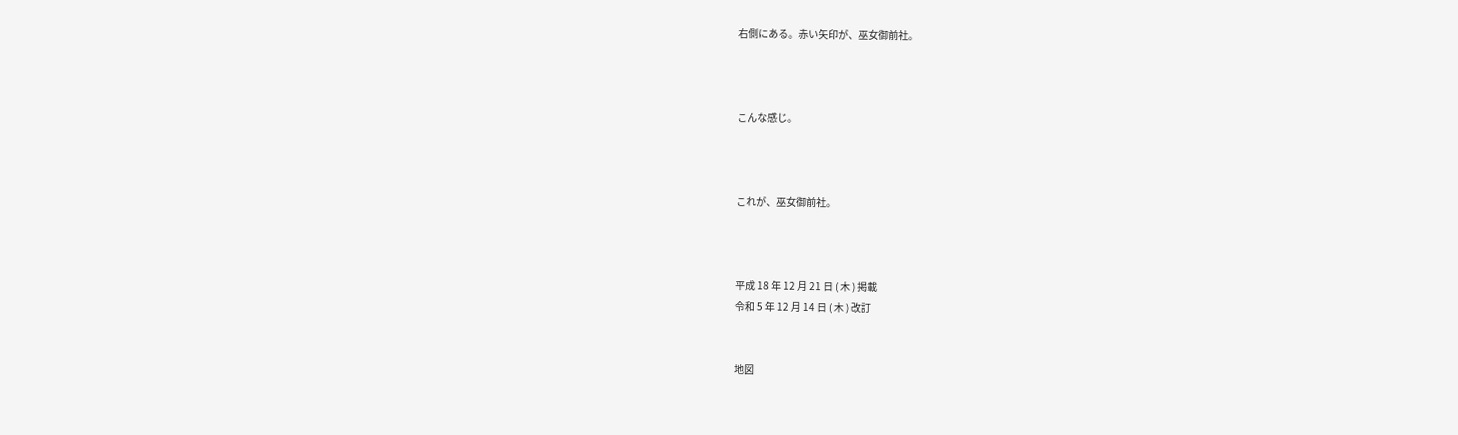右側にある。赤い矢印が、巫女御前社。



こんな感じ。



これが、巫女御前社。



平成 18 年 12 月 21 日 ( 木 ) 掲載
令和 5 年 12 月 14 日 ( 木 ) 改訂


地図